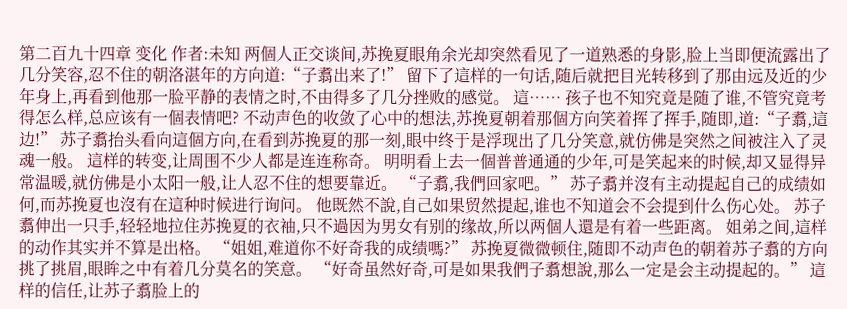第二百九十四章 变化 作者:未知 两個人正交谈间,苏挽夏眼角余光却突然看见了一道熟悉的身影,脸上当即便流露出了几分笑容,忍不住的朝洛湛年的方向道:“子翥出来了!” 留下了這样的一句话,随后就把目光转移到了那由远及近的少年身上,再看到他那一脸平静的表情之时,不由得多了几分挫败的感觉。 這…… 孩子也不知究竟是随了谁,不管究竟考得怎么样,总应该有一個表情吧? 不动声色的收敛了心中的想法,苏挽夏朝着那個方向笑着挥了挥手,随即,道:“子翥,這边!” 苏子翥抬头看向這個方向,在看到苏挽夏的那一刻,眼中终于是浮现出了几分笑意,就仿佛是突然之间被注入了灵魂一般。 這样的转变,让周围不少人都是连连称奇。 明明看上去一個普普通通的少年,可是笑起来的时候,却又显得异常温暖,就仿佛是小太阳一般,让人忍不住的想要靠近。 “子翥,我們回家吧。” 苏子翥并沒有主动提起自己的成绩如何,而苏挽夏也沒有在這种时候进行询问。 他既然不說,自己如果贸然提起,谁也不知道会不会提到什么伤心处。 苏子翥伸出一只手,轻轻地拉住苏挽夏的衣袖,只不過因为男女有别的缘故,所以两個人還是有着一些距离。 姐弟之间,這样的动作其实并不算是出格。 “姐姐,难道你不好奇我的成绩嗎?” 苏挽夏微微顿住,随即不动声色的朝着苏子翥的方向挑了挑眉,眼眸之中有着几分莫名的笑意。 “好奇虽然好奇,可是如果我們子翥想說,那么一定是会主动提起的。” 這样的信任,让苏子翥脸上的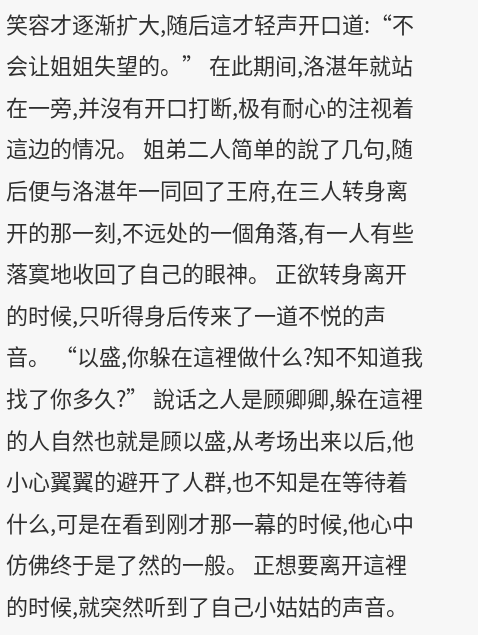笑容才逐渐扩大,随后這才轻声开口道:“不会让姐姐失望的。” 在此期间,洛湛年就站在一旁,并沒有开口打断,极有耐心的注视着這边的情况。 姐弟二人简单的說了几句,随后便与洛湛年一同回了王府,在三人转身离开的那一刻,不远处的一個角落,有一人有些落寞地收回了自己的眼神。 正欲转身离开的时候,只听得身后传来了一道不悦的声音。 “以盛,你躲在這裡做什么?知不知道我找了你多久?” 說话之人是顾卿卿,躲在這裡的人自然也就是顾以盛,从考场出来以后,他小心翼翼的避开了人群,也不知是在等待着什么,可是在看到刚才那一幕的时候,他心中仿佛终于是了然的一般。 正想要离开這裡的时候,就突然听到了自己小姑姑的声音。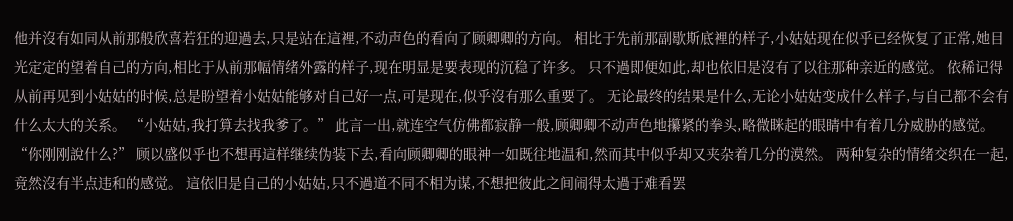他并沒有如同从前那般欣喜若狂的迎過去,只是站在這裡,不动声色的看向了顾卿卿的方向。 相比于先前那副歇斯底裡的样子,小姑姑现在似乎已经恢复了正常,她目光定定的望着自己的方向,相比于从前那幅情绪外露的样子,现在明显是要表现的沉稳了许多。 只不過即便如此,却也依旧是沒有了以往那种亲近的感觉。 依稀记得从前再见到小姑姑的时候,总是盼望着小姑姑能够对自己好一点,可是现在,似乎沒有那么重要了。 无论最终的结果是什么,无论小姑姑变成什么样子,与自己都不会有什么太大的关系。 “小姑姑,我打算去找我爹了。” 此言一出,就连空气仿佛都寂静一般,顾卿卿不动声色地攥紧的拳头,略微眯起的眼睛中有着几分威胁的感觉。 “你刚刚說什么?” 顾以盛似乎也不想再這样继续伪装下去,看向顾卿卿的眼神一如既往地温和,然而其中似乎却又夹杂着几分的漠然。 两种复杂的情绪交织在一起,竟然沒有半点违和的感觉。 這依旧是自己的小姑姑,只不過道不同不相为谋,不想把彼此之间闹得太過于难看罢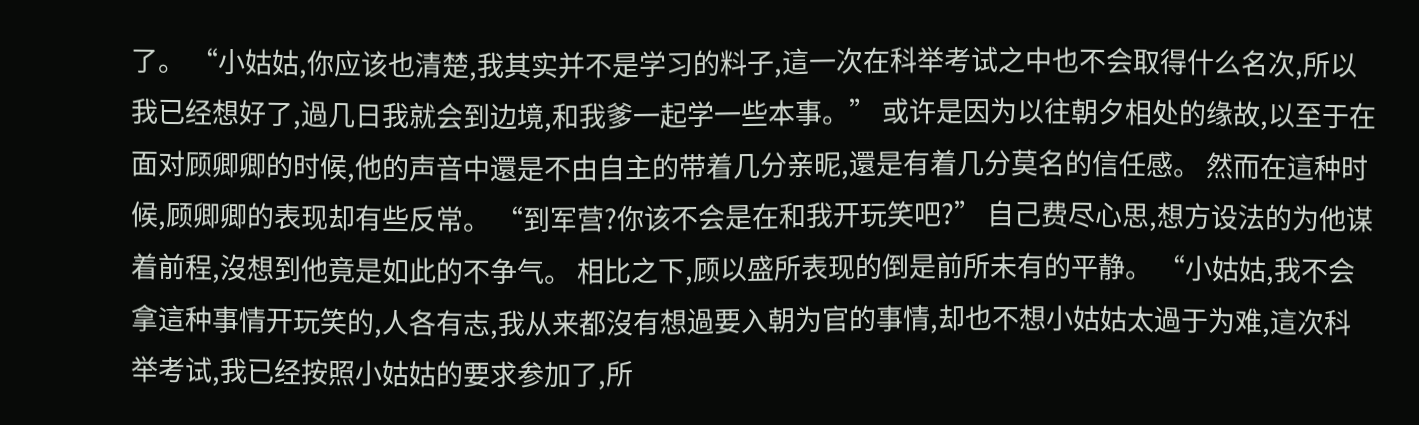了。 “小姑姑,你应该也清楚,我其实并不是学习的料子,這一次在科举考试之中也不会取得什么名次,所以我已经想好了,過几日我就会到边境,和我爹一起学一些本事。” 或许是因为以往朝夕相处的缘故,以至于在面对顾卿卿的时候,他的声音中還是不由自主的带着几分亲昵,還是有着几分莫名的信任感。 然而在這种时候,顾卿卿的表现却有些反常。 “到军营?你该不会是在和我开玩笑吧?” 自己费尽心思,想方设法的为他谋着前程,沒想到他竟是如此的不争气。 相比之下,顾以盛所表现的倒是前所未有的平静。 “小姑姑,我不会拿這种事情开玩笑的,人各有志,我从来都沒有想過要入朝为官的事情,却也不想小姑姑太過于为难,這次科举考试,我已经按照小姑姑的要求参加了,所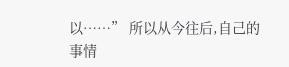以……” 所以从今往后,自己的事情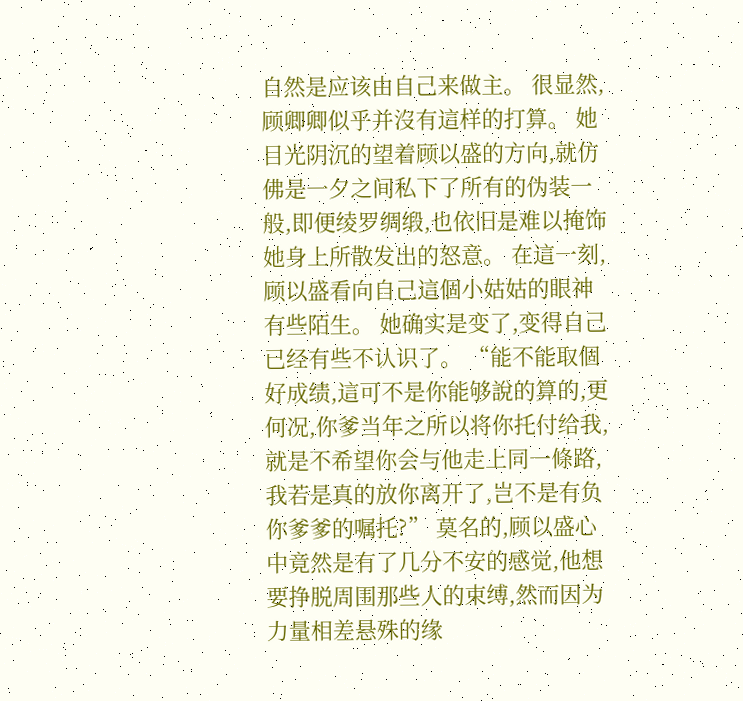自然是应该由自己来做主。 很显然,顾卿卿似乎并沒有這样的打算。 她目光阴沉的望着顾以盛的方向,就仿佛是一夕之间私下了所有的伪装一般,即便绫罗绸缎,也依旧是难以掩饰她身上所散发出的怒意。 在這一刻,顾以盛看向自己這個小姑姑的眼神有些陌生。 她确实是变了,变得自己已经有些不认识了。 “能不能取個好成绩,這可不是你能够說的算的,更何况,你爹当年之所以将你托付给我,就是不希望你会与他走上同一條路,我若是真的放你离开了,岂不是有负你爹爹的嘱托?” 莫名的,顾以盛心中竟然是有了几分不安的感觉,他想要挣脱周围那些人的束缚,然而因为力量相差悬殊的缘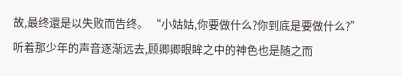故,最终還是以失败而告终。 “小姑姑,你要做什么?你到底是要做什么?” 听着那少年的声音逐渐远去,顾卿卿眼眸之中的神色也是随之而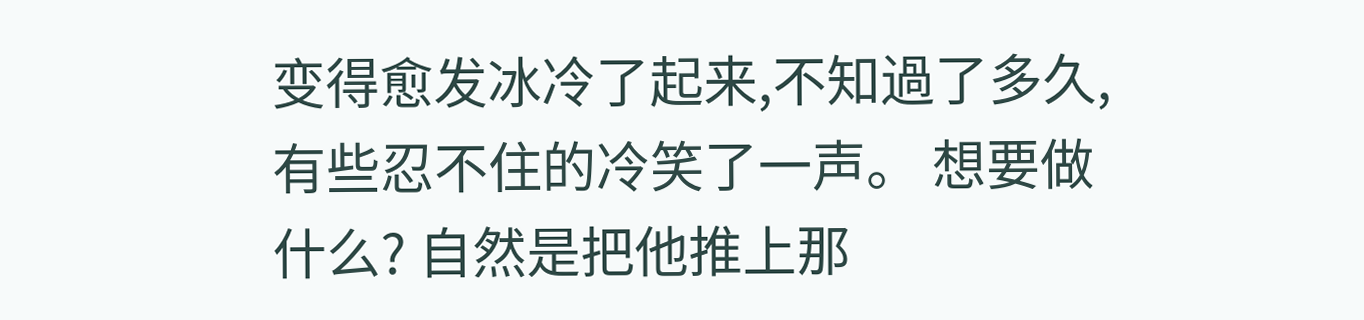变得愈发冰冷了起来,不知過了多久,有些忍不住的冷笑了一声。 想要做什么? 自然是把他推上那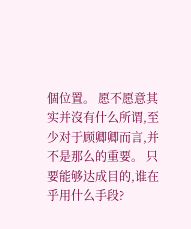個位置。 愿不愿意其实并沒有什么所谓,至少对于顾卿卿而言,并不是那么的重要。 只要能够达成目的,谁在乎用什么手段?